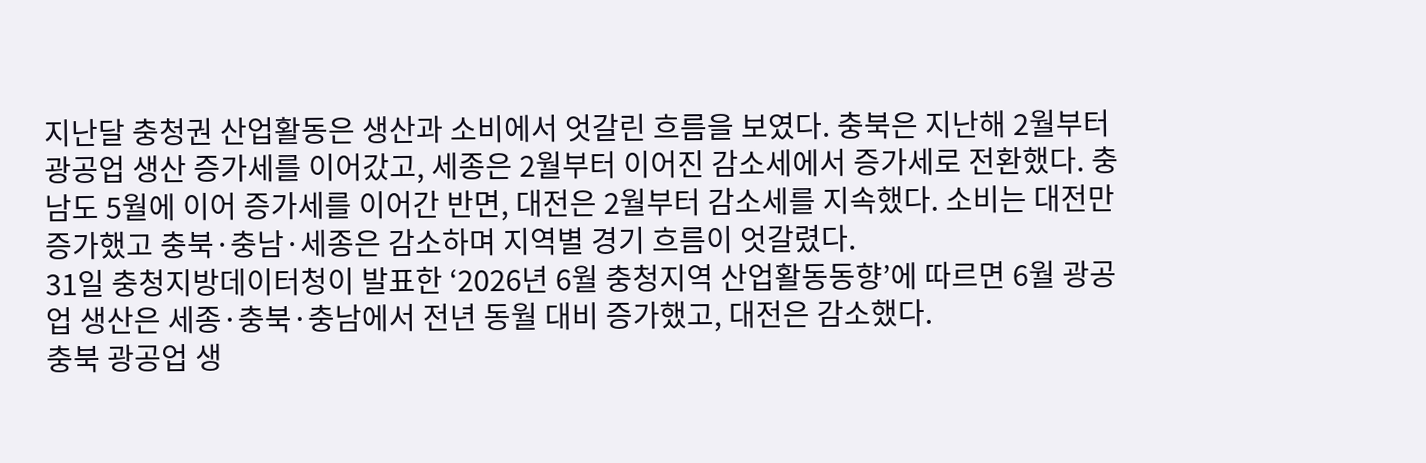지난달 충청권 산업활동은 생산과 소비에서 엇갈린 흐름을 보였다. 충북은 지난해 2월부터 광공업 생산 증가세를 이어갔고, 세종은 2월부터 이어진 감소세에서 증가세로 전환했다. 충남도 5월에 이어 증가세를 이어간 반면, 대전은 2월부터 감소세를 지속했다. 소비는 대전만 증가했고 충북·충남·세종은 감소하며 지역별 경기 흐름이 엇갈렸다.
31일 충청지방데이터청이 발표한 ‘2026년 6월 충청지역 산업활동동향’에 따르면 6월 광공업 생산은 세종·충북·충남에서 전년 동월 대비 증가했고, 대전은 감소했다.
충북 광공업 생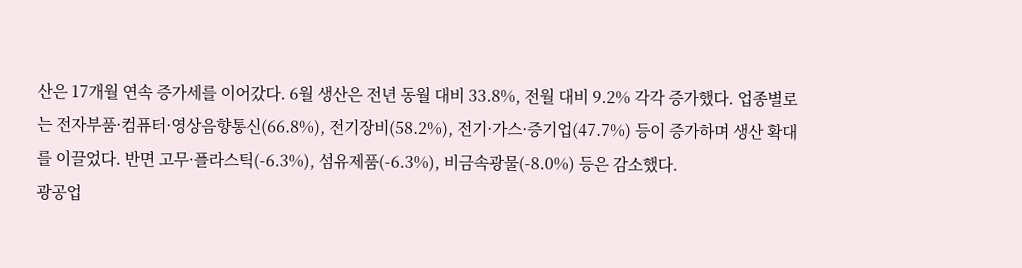산은 17개월 연속 증가세를 이어갔다. 6월 생산은 전년 동월 대비 33.8%, 전월 대비 9.2% 각각 증가했다. 업종별로는 전자부품·컴퓨터·영상음향통신(66.8%), 전기장비(58.2%), 전기·가스·증기업(47.7%) 등이 증가하며 생산 확대를 이끌었다. 반면 고무·플라스틱(-6.3%), 섬유제품(-6.3%), 비금속광물(-8.0%) 등은 감소했다.
광공업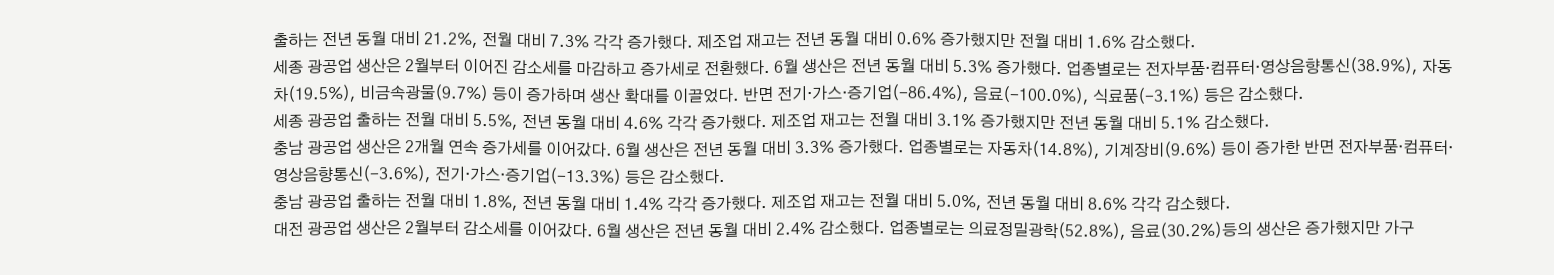출하는 전년 동월 대비 21.2%, 전월 대비 7.3% 각각 증가했다. 제조업 재고는 전년 동월 대비 0.6% 증가했지만 전월 대비 1.6% 감소했다.
세종 광공업 생산은 2월부터 이어진 감소세를 마감하고 증가세로 전환했다. 6월 생산은 전년 동월 대비 5.3% 증가했다. 업종별로는 전자부품·컴퓨터·영상음향통신(38.9%), 자동차(19.5%), 비금속광물(9.7%) 등이 증가하며 생산 확대를 이끌었다. 반면 전기·가스·증기업(-86.4%), 음료(-100.0%), 식료품(-3.1%) 등은 감소했다.
세종 광공업 출하는 전월 대비 5.5%, 전년 동월 대비 4.6% 각각 증가했다. 제조업 재고는 전월 대비 3.1% 증가했지만 전년 동월 대비 5.1% 감소했다.
충남 광공업 생산은 2개월 연속 증가세를 이어갔다. 6월 생산은 전년 동월 대비 3.3% 증가했다. 업종별로는 자동차(14.8%), 기계장비(9.6%) 등이 증가한 반면 전자부품·컴퓨터·영상음향통신(-3.6%), 전기·가스·증기업(-13.3%) 등은 감소했다.
충남 광공업 출하는 전월 대비 1.8%, 전년 동월 대비 1.4% 각각 증가했다. 제조업 재고는 전월 대비 5.0%, 전년 동월 대비 8.6% 각각 감소했다.
대전 광공업 생산은 2월부터 감소세를 이어갔다. 6월 생산은 전년 동월 대비 2.4% 감소했다. 업종별로는 의료정밀광학(52.8%), 음료(30.2%)등의 생산은 증가했지만 가구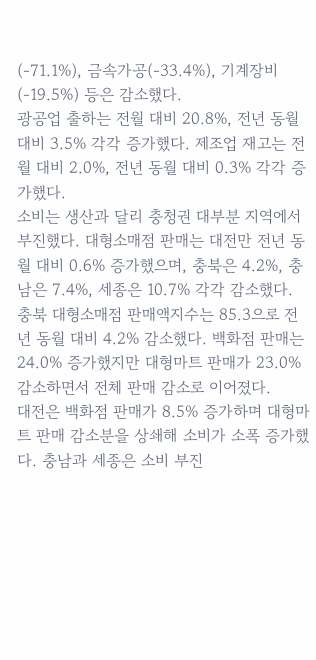(-71.1%), 금속가공(-33.4%), 기계장비(-19.5%) 등은 감소했다.
광공업 출하는 전월 대비 20.8%, 전년 동월 대비 3.5% 각각 증가했다. 제조업 재고는 전월 대비 2.0%, 전년 동월 대비 0.3% 각각 증가했다.
소비는 생산과 달리 충청권 대부분 지역에서 부진했다. 대형소매점 판매는 대전만 전년 동월 대비 0.6% 증가했으며, 충북은 4.2%, 충남은 7.4%, 세종은 10.7% 각각 감소했다.
충북 대형소매점 판매액지수는 85.3으로 전년 동월 대비 4.2% 감소했다. 백화점 판매는 24.0% 증가했지만 대형마트 판매가 23.0% 감소하면서 전체 판매 감소로 이어졌다.
대전은 백화점 판매가 8.5% 증가하며 대형마트 판매 감소분을 상쇄해 소비가 소폭 증가했다. 충남과 세종은 소비 부진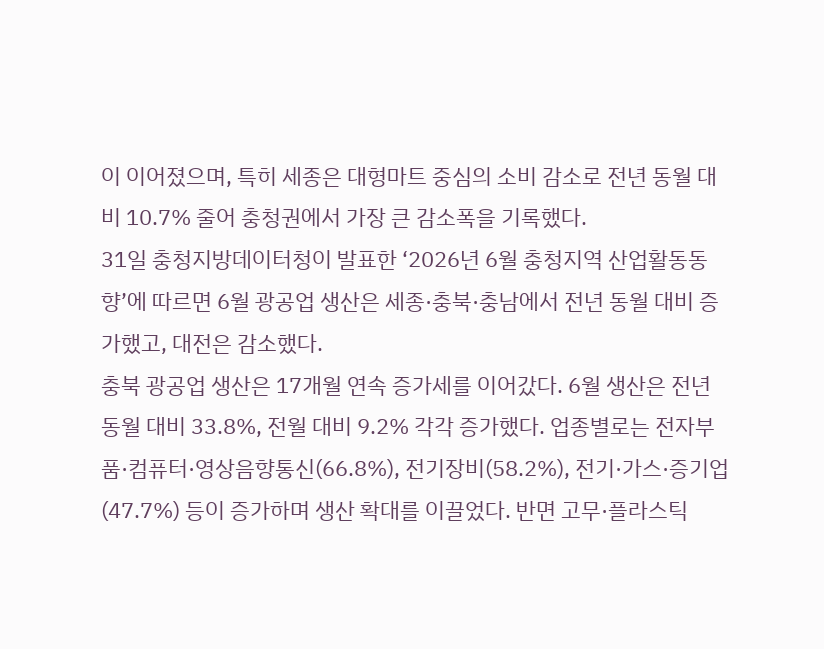이 이어졌으며, 특히 세종은 대형마트 중심의 소비 감소로 전년 동월 대비 10.7% 줄어 충청권에서 가장 큰 감소폭을 기록했다.
31일 충청지방데이터청이 발표한 ‘2026년 6월 충청지역 산업활동동향’에 따르면 6월 광공업 생산은 세종·충북·충남에서 전년 동월 대비 증가했고, 대전은 감소했다.
충북 광공업 생산은 17개월 연속 증가세를 이어갔다. 6월 생산은 전년 동월 대비 33.8%, 전월 대비 9.2% 각각 증가했다. 업종별로는 전자부품·컴퓨터·영상음향통신(66.8%), 전기장비(58.2%), 전기·가스·증기업(47.7%) 등이 증가하며 생산 확대를 이끌었다. 반면 고무·플라스틱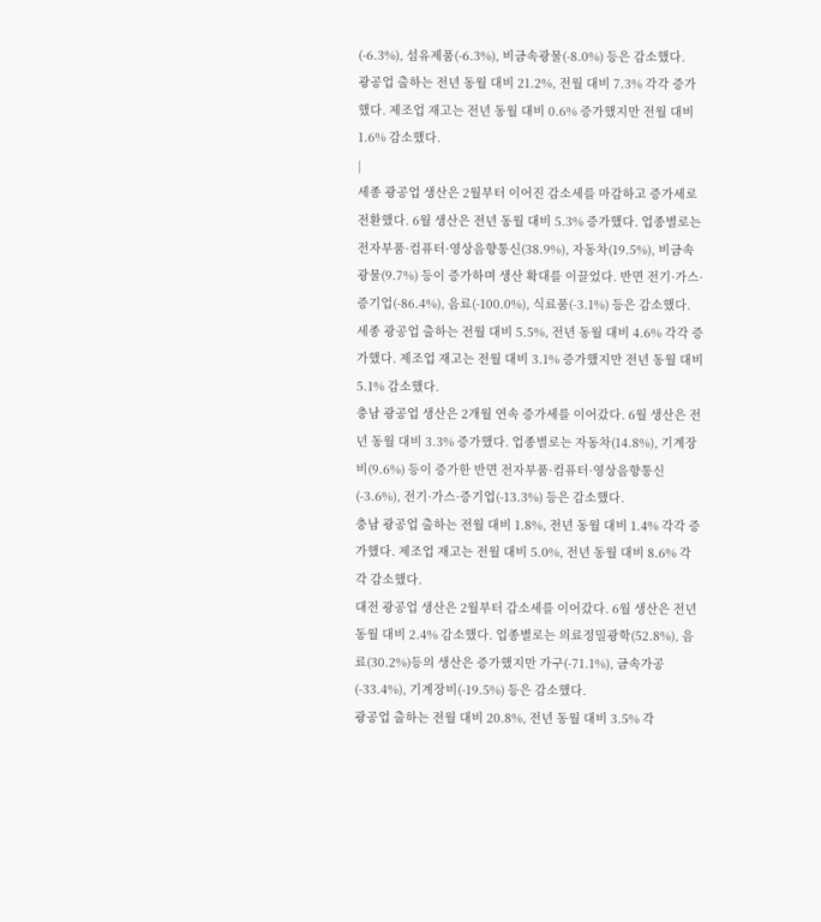(-6.3%), 섬유제품(-6.3%), 비금속광물(-8.0%) 등은 감소했다.
광공업 출하는 전년 동월 대비 21.2%, 전월 대비 7.3% 각각 증가했다. 제조업 재고는 전년 동월 대비 0.6% 증가했지만 전월 대비 1.6% 감소했다.
|
세종 광공업 생산은 2월부터 이어진 감소세를 마감하고 증가세로 전환했다. 6월 생산은 전년 동월 대비 5.3% 증가했다. 업종별로는 전자부품·컴퓨터·영상음향통신(38.9%), 자동차(19.5%), 비금속광물(9.7%) 등이 증가하며 생산 확대를 이끌었다. 반면 전기·가스·증기업(-86.4%), 음료(-100.0%), 식료품(-3.1%) 등은 감소했다.
세종 광공업 출하는 전월 대비 5.5%, 전년 동월 대비 4.6% 각각 증가했다. 제조업 재고는 전월 대비 3.1% 증가했지만 전년 동월 대비 5.1% 감소했다.
충남 광공업 생산은 2개월 연속 증가세를 이어갔다. 6월 생산은 전년 동월 대비 3.3% 증가했다. 업종별로는 자동차(14.8%), 기계장비(9.6%) 등이 증가한 반면 전자부품·컴퓨터·영상음향통신(-3.6%), 전기·가스·증기업(-13.3%) 등은 감소했다.
충남 광공업 출하는 전월 대비 1.8%, 전년 동월 대비 1.4% 각각 증가했다. 제조업 재고는 전월 대비 5.0%, 전년 동월 대비 8.6% 각각 감소했다.
대전 광공업 생산은 2월부터 감소세를 이어갔다. 6월 생산은 전년 동월 대비 2.4% 감소했다. 업종별로는 의료정밀광학(52.8%), 음료(30.2%)등의 생산은 증가했지만 가구(-71.1%), 금속가공(-33.4%), 기계장비(-19.5%) 등은 감소했다.
광공업 출하는 전월 대비 20.8%, 전년 동월 대비 3.5% 각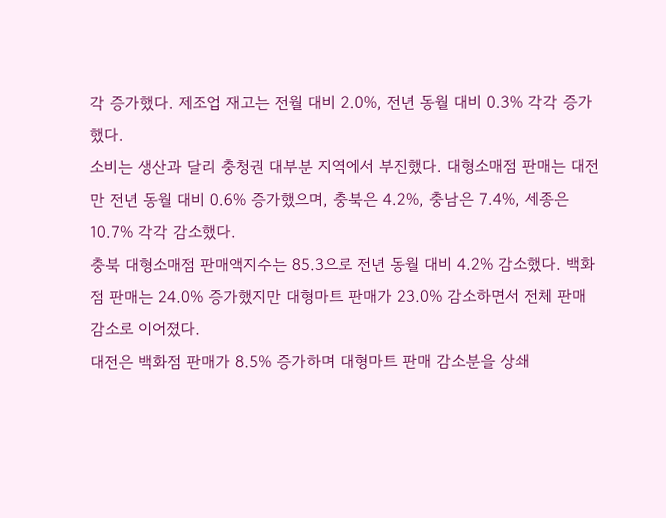각 증가했다. 제조업 재고는 전월 대비 2.0%, 전년 동월 대비 0.3% 각각 증가했다.
소비는 생산과 달리 충청권 대부분 지역에서 부진했다. 대형소매점 판매는 대전만 전년 동월 대비 0.6% 증가했으며, 충북은 4.2%, 충남은 7.4%, 세종은 10.7% 각각 감소했다.
충북 대형소매점 판매액지수는 85.3으로 전년 동월 대비 4.2% 감소했다. 백화점 판매는 24.0% 증가했지만 대형마트 판매가 23.0% 감소하면서 전체 판매 감소로 이어졌다.
대전은 백화점 판매가 8.5% 증가하며 대형마트 판매 감소분을 상쇄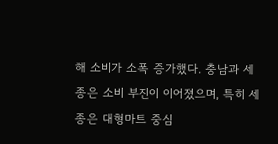해 소비가 소폭 증가했다. 충남과 세종은 소비 부진이 이어졌으며, 특히 세종은 대형마트 중심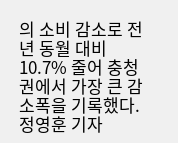의 소비 감소로 전년 동월 대비 10.7% 줄어 충청권에서 가장 큰 감소폭을 기록했다.
정영훈 기자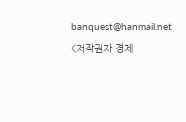banquest@hanmail.net
<저작권자 경제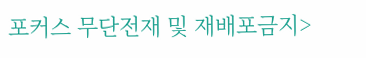포커스 무단전재 및 재배포금지>